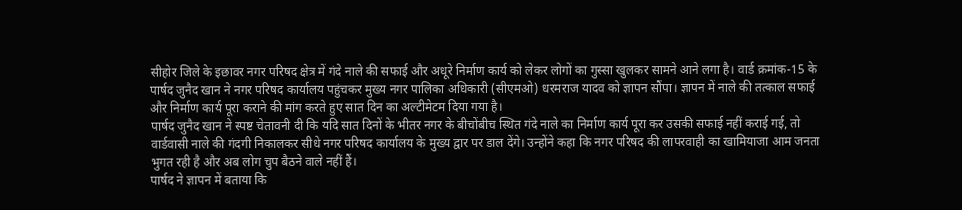सीहोर जिले के इछावर नगर परिषद क्षेत्र में गंदे नाले की सफाई और अधूरे निर्माण कार्य को लेकर लोगों का गुस्सा खुलकर सामने आने लगा है। वार्ड क्रमांक-15 के पार्षद जुनैद खान ने नगर परिषद कार्यालय पहुंचकर मुख्य नगर पालिका अधिकारी (सीएमओ) धरमराज यादव को ज्ञापन सौंपा। ज्ञापन में नाले की तत्काल सफाई और निर्माण कार्य पूरा कराने की मांग करते हुए सात दिन का अल्टीमेटम दिया गया है।
पार्षद जुनैद खान ने स्पष्ट चेतावनी दी कि यदि सात दिनों के भीतर नगर के बीचोंबीच स्थित गंदे नाले का निर्माण कार्य पूरा कर उसकी सफाई नहीं कराई गई, तो वार्डवासी नाले की गंदगी निकालकर सीधे नगर परिषद कार्यालय के मुख्य द्वार पर डाल देंगे। उन्होंने कहा कि नगर परिषद की लापरवाही का खामियाजा आम जनता भुगत रही है और अब लोग चुप बैठने वाले नहीं हैं।
पार्षद ने ज्ञापन में बताया कि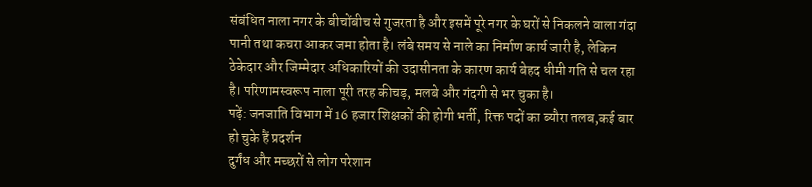संबंधित नाला नगर के बीचोंबीच से गुजरता है और इसमें पूरे नगर के घरों से निकलने वाला गंदा पानी तथा कचरा आकर जमा होता है। लंबे समय से नाले का निर्माण कार्य जारी है, लेकिन ठेकेदार और जिम्मेदार अधिकारियों की उदासीनता के कारण कार्य बेहद धीमी गति से चल रहा है। परिणामस्वरूप नाला पूरी तरह कीचड़, मलबे और गंदगी से भर चुका है।
पढ़ें: जनजाति विभाग में 16 हजार शिक्षकों की होगी भर्ती, रिक्त पदों का ब्यौरा तलब,कई बार हो चुके हैं प्रदर्शन
दुर्गंध और मच्छरों से लोग परेशान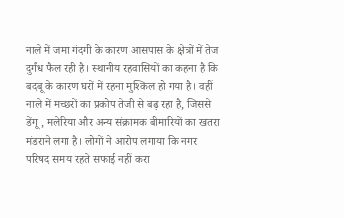नाले में जमा गंदगी के कारण आसपास के क्षेत्रों में तेज दुर्गंध फैल रही है। स्थानीय रहवासियों का कहना है कि बदबू के कारण घरों में रहना मुश्किल हो गया है। वहीं नाले में मच्छरों का प्रकोप तेजी से बढ़ रहा है, जिससे डेंगू, मलेरिया और अन्य संक्रामक बीमारियों का खतरा मंडराने लगा है। लोगों ने आरोप लगाया कि नगर परिषद समय रहते सफाई नहीं करा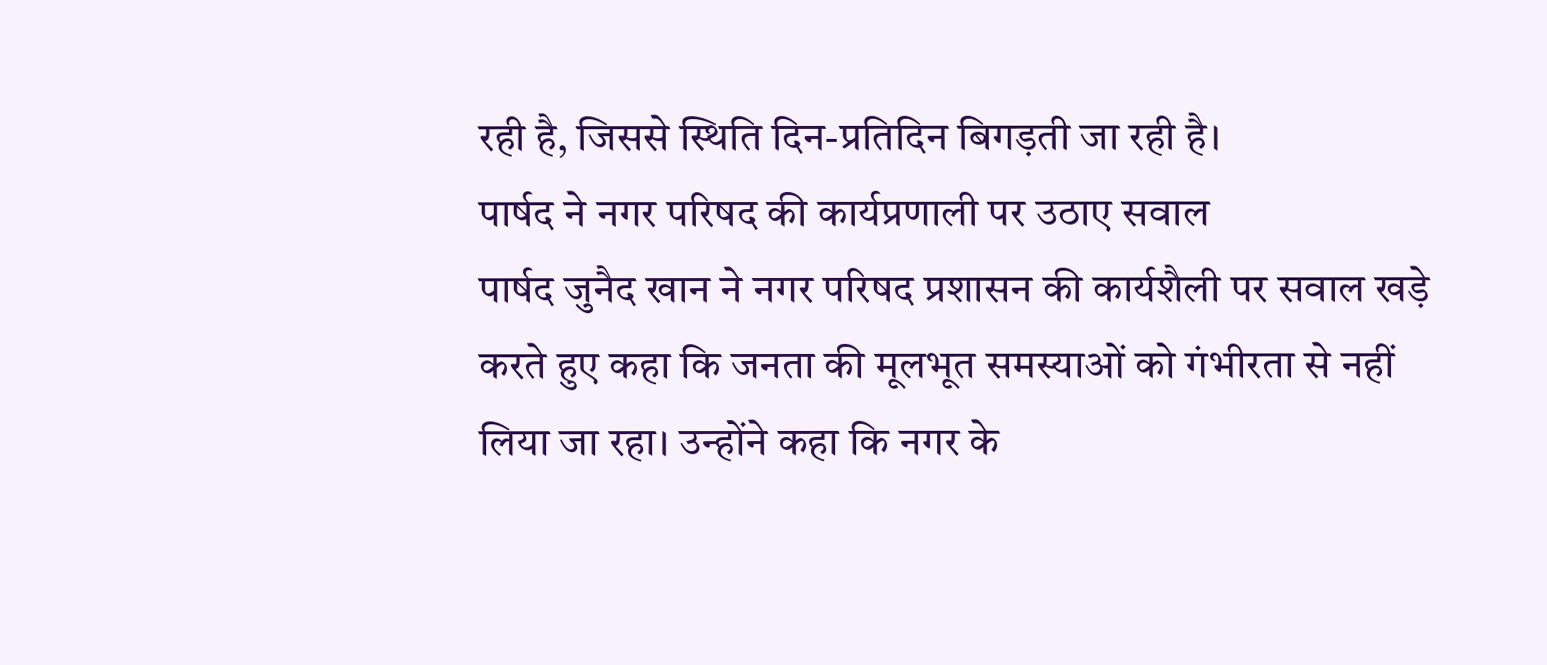रही है, जिससे स्थिति दिन-प्रतिदिन बिगड़ती जा रही है।
पार्षद ने नगर परिषद की कार्यप्रणाली पर उठाए सवाल
पार्षद जुनैद खान ने नगर परिषद प्रशासन की कार्यशैली पर सवाल खड़े करते हुए कहा कि जनता की मूलभूत समस्याओं को गंभीरता से नहीं लिया जा रहा। उन्होंने कहा कि नगर के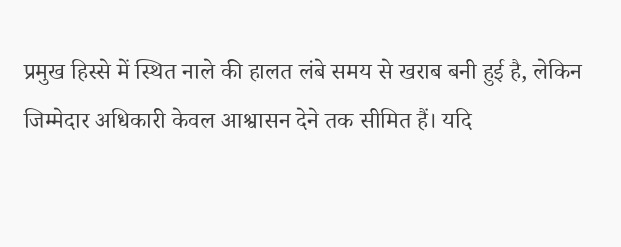प्रमुख हिस्से में स्थित नाले की हालत लंबे समय से खराब बनी हुई है, लेकिन जिम्मेदार अधिकारी केवल आश्वासन देने तक सीमित हैं। यदि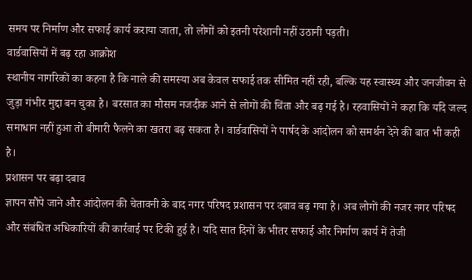समय पर निर्माण और सफाई कार्य कराया जाता, तो लोगों को इतनी परेशानी नहीं उठानी पड़ती।
वार्डवासियों में बढ़ रहा आक्रोश
स्थानीय नागरिकों का कहना है कि नाले की समस्या अब केवल सफाई तक सीमित नहीं रही, बल्कि यह स्वास्थ्य और जनजीवन से जुड़ा गंभीर मुद्दा बन चुका है। बरसात का मौसम नजदीक आने से लोगों की चिंता और बढ़ गई है। रहवासियों ने कहा कि यदि जल्द समाधान नहीं हुआ तो बीमारी फैलने का खतरा बढ़ सकता है। वार्डवासियों ने पार्षद के आंदोलन को समर्थन देने की बात भी कही है।
प्रशासन पर बढ़ा दबाव
ज्ञापन सौंपे जाने और आंदोलन की चेतावनी के बाद नगर परिषद प्रशासन पर दबाव बढ़ गया है। अब लोगों की नजर नगर परिषद और संबंधित अधिकारियों की कार्रवाई पर टिकी हुई है। यदि सात दिनों के भीतर सफाई और निर्माण कार्य में तेजी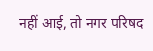नहीं आई, तो नगर परिषद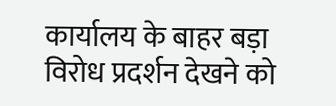कार्यालय के बाहर बड़ा विरोध प्रदर्शन देखने को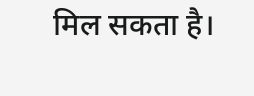मिल सकता है।